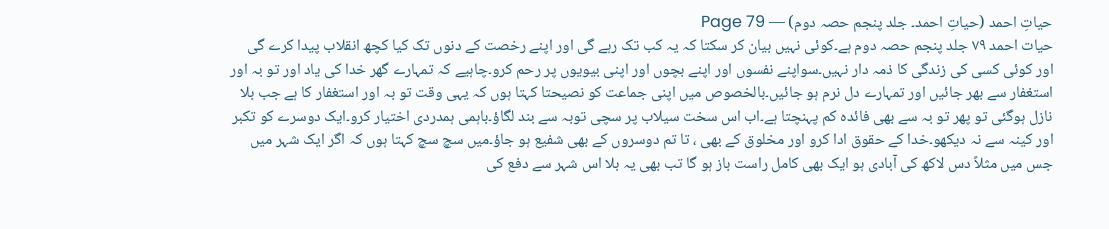حیاتِ احمد (حیاتِ احمد۔ جلد پنجم حصہ دوم) — Page 79
حیات احمد ۷۹ جلد پنجم حصہ دوم ہے۔کوئی نہیں بیان کر سکتا کہ یہ کب تک رہے گی اور اپنے رخصت کے دنوں تک کیا کچھ انقلاب پیدا کرے گی اور کوئی کسی کی زندگی کا ذمہ دار نہیں۔سواپنے نفسوں اور اپنے بچوں اور اپنی بیویوں پر رحم کرو۔چاہیے کہ تمہارے گھر خدا کی یاد اور تو بہ اور استغفار سے بھر جائیں اور تمہارے دل نرم ہو جائیں۔بالخصوص میں اپنی جماعت کو نصیحتا کہتا ہوں کہ یہی وقت تو بہ اور استغفار کا ہے جب بلا نازل ہوگئی تو پھر تو بہ سے بھی فائدہ کم پہنچتا ہے۔اب اس سخت سیلاب پر سچی توبہ سے بند لگاؤ۔باہمی ہمدردی اختیار کرو۔ایک دوسرے کو تکبر اور کینہ سے نہ دیکھو۔خدا کے حقوق ادا کرو اور مخلوق کے بھی ، تا تم دوسروں کے بھی شفیع ہو جاؤ۔میں سچ سچ کہتا ہوں کہ اگر ایک شہر میں جس میں مثلاً دس لاکھ کی آبادی ہو ایک بھی کامل راست باز ہو گا تب بھی یہ بلا اس شہر سے دفع کی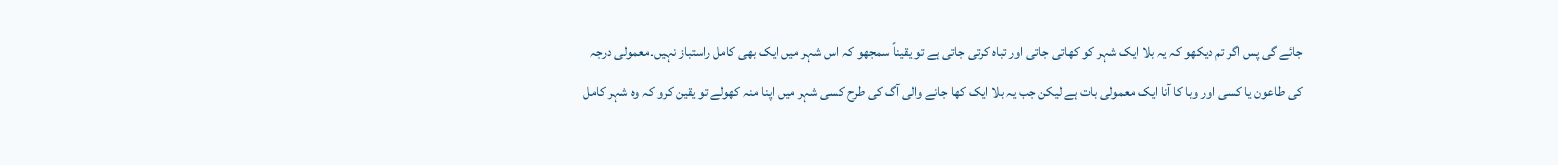جائے گی پس اگر تم دیکھو کہ یہ بلا ایک شہر کو کھاتی جاتی اور تباہ کرتی جاتی ہے تو یقیناً سمجھو کہ اس شہر میں ایک بھی کامل راستباز نہیں۔معمولی درجہ کی طاعون یا کسی اور وبا کا آنا ایک معمولی بات ہے لیکن جب یہ بلا ایک کھا جانے والی آگ کی طرح کسی شہر میں اپنا منہ کھولے تو یقین کرو کہ وہ شہر کامل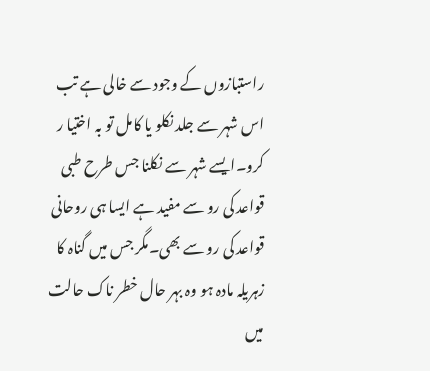راستبازوں کے وجود سے خالی ہے تب اس شہر سے جلد نکلو یا کامل تو بہ اختیا ر کرو۔ایسے شہر سے نکلنا جس طرح طبی قواعد کی رو سے مفید ہے ایسا ہی روحانی قواعد کی رو سے بھی۔مگر جس میں گناہ کا زہریلہ مادہ ہو وہ بہر حال خطر ناک حالت میں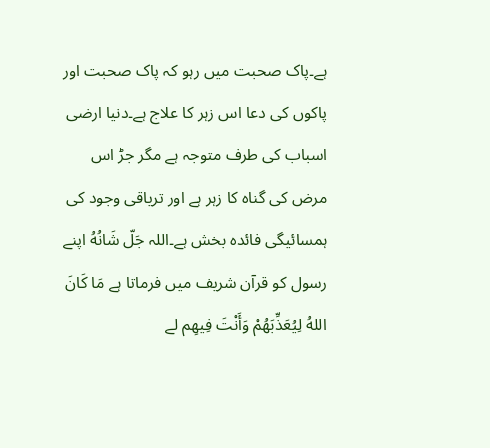ہے۔پاک صحبت میں رہو کہ پاک صحبت اور پاکوں کی دعا اس زہر کا علاج ہے۔دنیا ارضی اسباب کی طرف متوجہ ہے مگر جڑ اس مرض کی گناہ کا زہر ہے اور تریاقی وجود کی ہمسائیگی فائدہ بخش ہے۔اللہ جَلّ شَانُهُ اپنے رسول کو قرآن شریف میں فرماتا ہے مَا كَانَ اللهُ لِيُعَذِّبَهُمْ وَأَنْتَ فِيهِم لے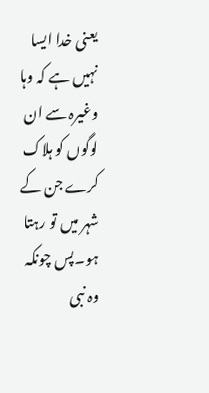یعنی خدا ایسا نہیں ہے کہ وہا وغیرہ سے ان لوگوں کو ہلاک کرے جن کے شہر میں تو رہتا ہو۔پس چونکہ وہ نبی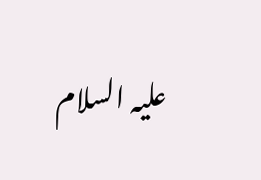علیہ السلام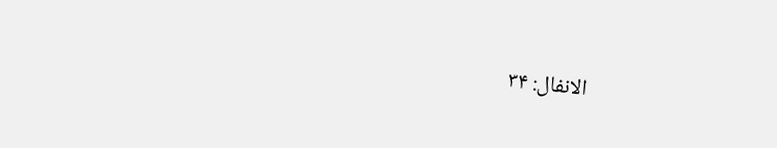الانفال: ۳۴